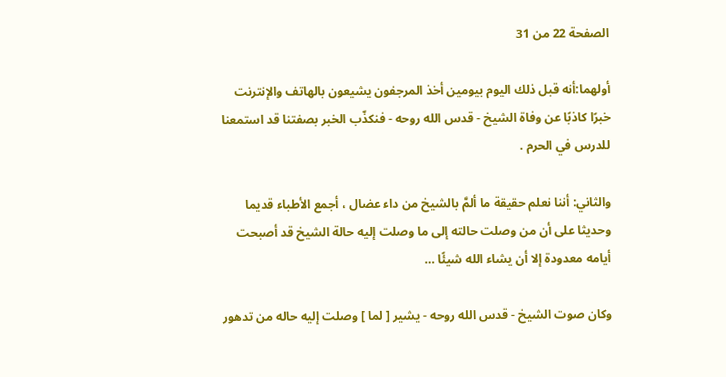الصفحة 22 من 31

أولهما:أنه قبل ذلك اليوم بيومين أخذ المرجفون يشيعون بالهاتف والإنترنت خبرًا كاذبًا عن وفاة الشيخ - قدس الله روحه - فنكذّب الخبر بصفتنا قد استمعنا للدرس في الحرم .

والثاني: أننا نعلم حقيقة ما ألمَّ بالشيخ من داء عضال ، أجمع الأطباء قديما وحديثا على أن من وصلت حالته إلى ما وصلت إليه حالة الشيخ قد أصبحت أيامه معدودة إلا أن يشاء الله شيئًا …

وكان صوت الشيخ - قدس الله روحه - يشير [ لما ] وصلت إليه حاله من تدهور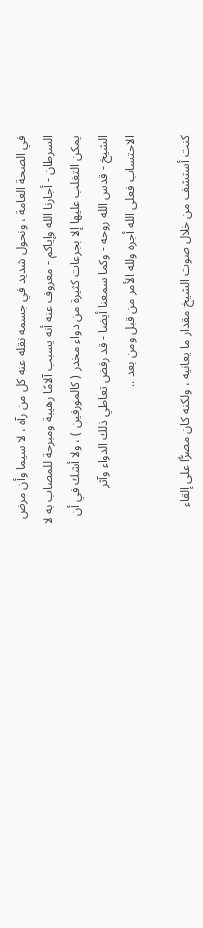في الصحة العامة ، ونحول شديد في جسمه نقله عنه كل من رآه ، لا سيما وأن مرض السرطان - أجارنا الله وإياكم - معروف عنه أنه يسبب آلامًا رهيبة ومبرحة للمصاب به لا يمكن التغلب عليها إلا بجرعات كثيرة من دواء مخدر ( كالمورفين ) ، ولا أشك في أن الشيخ - قدس الله روحه - وكما سمعنا أيضا - قد رفض تعاطي ذلك الدواء وآثر الاحتساب فعلى الله أجره ولله الأمر من قبل ومن بعد ..

كنت أستشف من خلال صوت الشيخ مقدار ما يعانيه ، ولكنه كان مصرًّا على إلقاء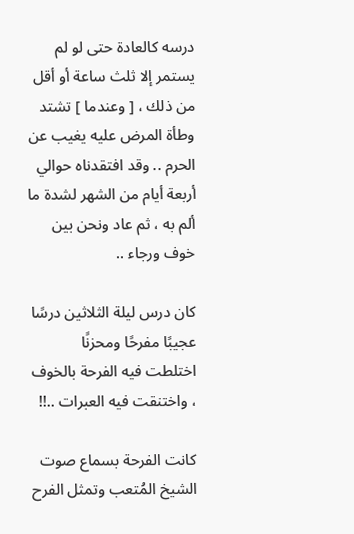درسه كالعادة حتى لو لم يستمر إلا ثلث ساعة أو أقل من ذلك ، [ وعندما ] تشتد وطأة المرض عليه يغيب عن الحرم .. وقد افتقدناه حوالي أربعة أيام من الشهر لشدة ما ألم به ، ثم عاد ونحن بين خوف ورجاء ..

كان درس ليلة الثلاثين درسًا عجيبًا مفرحًا ومحزنًا اختلطت فيه الفرحة بالخوف ، واختنقت فيه العبرات ..!!

كانت الفرحة بسماع صوت الشيخ المُتعب وتمثل الفرح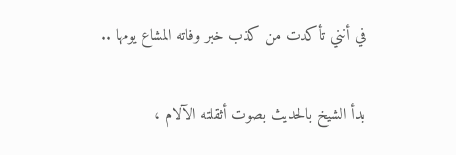في أنني تأكدت من كذب خبر وفاته المشاع يومها ..

بدأ الشيخ بالحديث بصوت أثقلته الآلام ،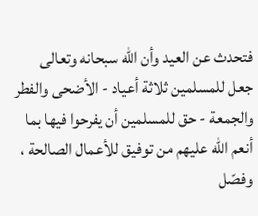فتحدث عن العيد وأن الله سبحانه وتعالى جعل للمسلمين ثلاثة أعياد - الأضحى والفطر والجمعة - حق للمسلمين أن يفرحوا فيها بما أنعم الله عليهم من توفيق للأعمال الصالحة ، وفصّل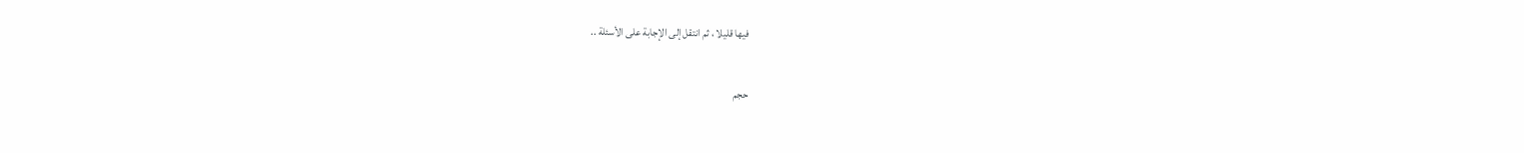فيها قليلا ، ثم انتقل إلى الإجابة على الأسئلة ..

حجم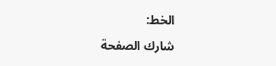الخط:
شارك الصفحة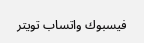فيسبوك واتساب تويتر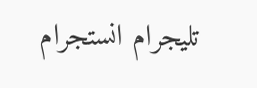تليجرام انستجرام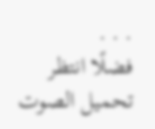. . .
فضلًا انتظر تحميل الصوت